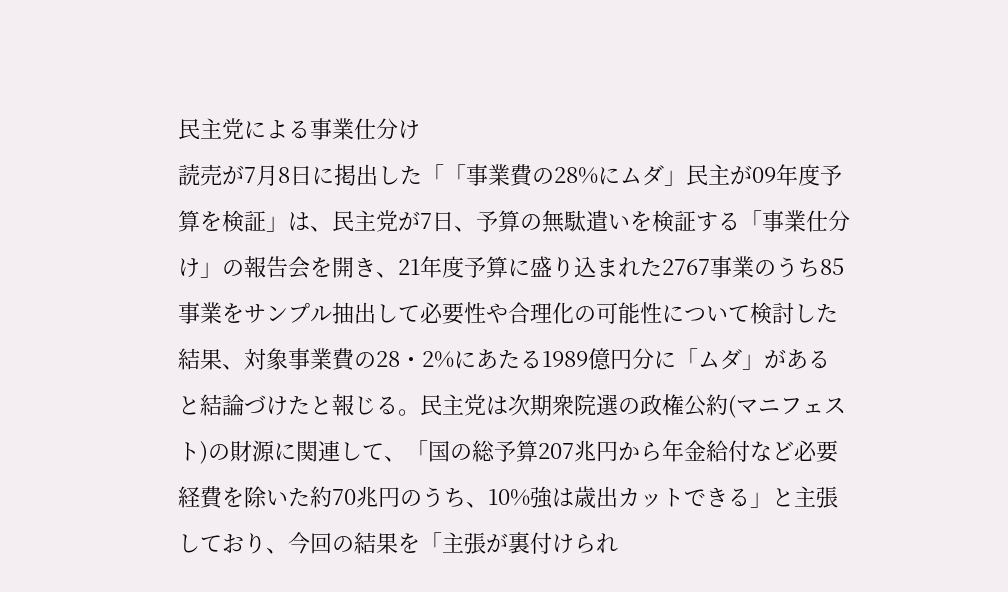民主党による事業仕分け
読売が7月8日に掲出した「「事業費の28%にムダ」民主が09年度予算を検証」は、民主党が7日、予算の無駄遣いを検証する「事業仕分け」の報告会を開き、21年度予算に盛り込まれた2767事業のうち85事業をサンプル抽出して必要性や合理化の可能性について検討した結果、対象事業費の28・2%にあたる1989億円分に「ムダ」があると結論づけたと報じる。民主党は次期衆院選の政権公約(マニフェスト)の財源に関連して、「国の総予算207兆円から年金給付など必要経費を除いた約70兆円のうち、10%強は歳出カットできる」と主張しており、今回の結果を「主張が裏付けられ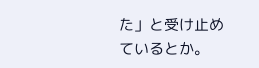た」と受け止めているとか。